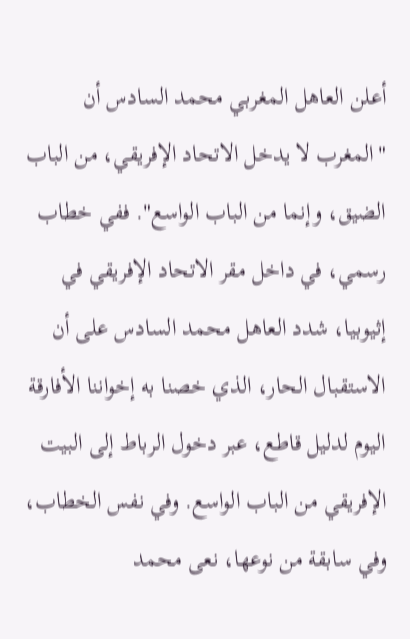أعلن العاهل المغربي محمد السادس أن "المغرب لا يدخل الاتحاد الإفريقي، من الباب الضيق، وإنما من الباب الواسع". ففي خطاب رسمي، في داخل مقر الاتحاد الإفريقي في إثيوبيا، شدد العاهل محمد السادس على أن الاستقبال الحار، الذي خصنا به إخواننا الأفارقة اليوم لدليل قاطع، عبر دخول الرباط إلى البيت الإفريقي من الباب الواسع. وفي نفس الخطاب، وفي سابقة من نوعها، نعى محمد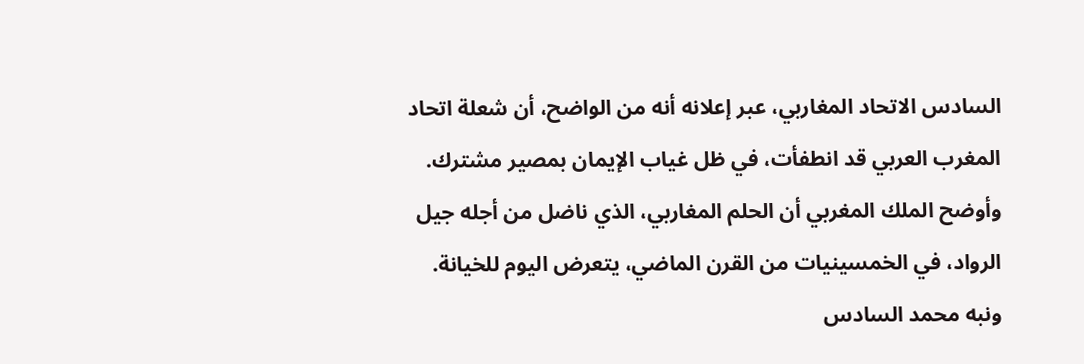السادس الاتحاد المغاربي، عبر إعلانه أنه من الواضح، أن شعلة اتحاد المغرب العربي قد انطفأت، في ظل غياب الإيمان بمصير مشترك. وأوضح الملك المغربي أن الحلم المغاربي، الذي ناضل من أجله جيل الرواد، في الخمسينيات من القرن الماضي، يتعرض اليوم للخيانة. ونبه محمد السادس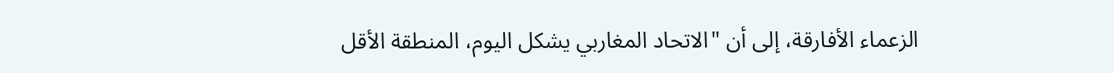الزعماء الأفارقة، إلى أن "الاتحاد المغاربي يشكل اليوم، المنطقة الأقل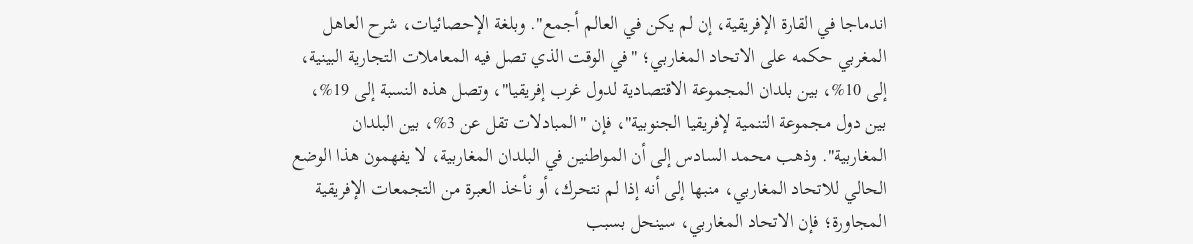اندماجا في القارة الإفريقية، إن لم يكن في العالم أجمع". وبلغة الإحصائيات، شرح العاهل المغربي حكمه على الاتحاد المغاربي؛ "في الوقت الذي تصل فيه المعاملات التجارية البينية، إلى 10%، بين بلدان المجموعة الاقتصادية لدول غرب إفريقيا"، وتصل هذه النسبة إلى 19%، بين دول مجموعة التنمية لإفريقيا الجنوبية"، فإن "المبادلات تقل عن 3%، بين البلدان المغاربية". وذهب محمد السادس إلى أن المواطنين في البلدان المغاربية، لا يفهمون هذا الوضع الحالي للاتحاد المغاربي، منبها إلى أنه إذا لم نتحرك، أو نأخذ العبرة من التجمعات الإفريقية المجاورة؛ فإن الاتحاد المغاربي، سينحل بسبب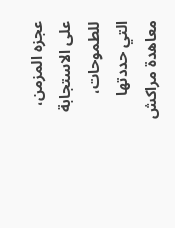عجزه المزمن، على الاستجابة للطموحات، التي حددتها معاهدة مراكش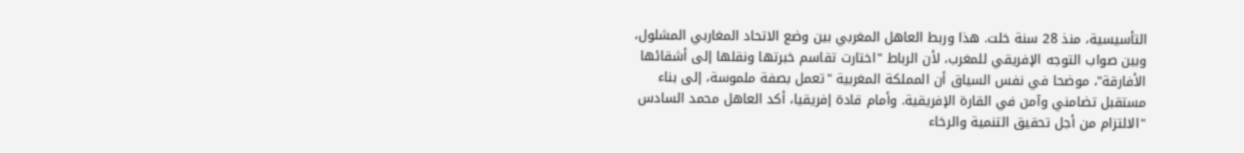التأسيسية، منذ 28 سنة خلت. هذا وربط العاهل المغربي بين وضع الاتحاد المغاربي المشلول، وبين صواب التوجه الإفريقي للمغرب، لأن الرباط "اختارت تقاسم خبرتها ونقلها إلى أشقائها الأفارقة"، موضحا في نفس السياق أن المملكة المغربية "تعمل بصفة ملموسة، إلى بناء مستقبل تضامني وآمن في القارة الإفريقية. وأمام قادة إفريقيا، أكد العاهل محمد السادس "الالتزام من أجل تحقيق التنمية والرخاء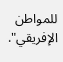للمواطن الإفريقي".